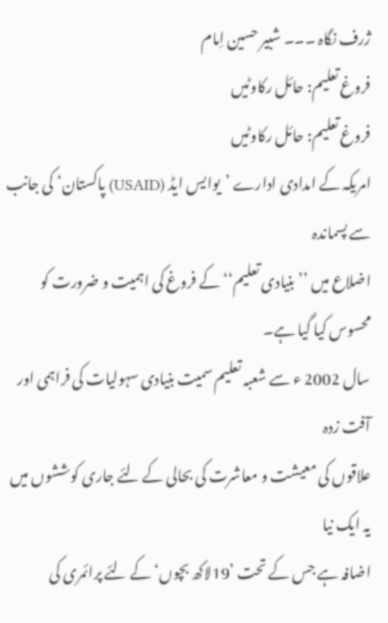ژرف نگاہ ۔۔۔ شبیر حسین اِمام
فروغ تعلیم: حائل رکاوٹیں
فروغ تعلیم: حائل رکاوٹیں
امریکہ کے امدادی ادارے ’یوایس ایڈ (USAID) پاکستان‘ کی جانب سے پسماندہ
اضلاع میں ’’بنیادی تعلیم‘‘ کے فروغ کی اہمیت و ضرورت کو محسوس کیا گیا ہے۔
سال 2002 ء سے شعبہ تعلیم سمیت بنیادی سہولیات کی فراہمی اور آفت زدہ
علاقوں کی معیشت و معاشرت کی بحالی کے لئے جاری کوششوں میں یہ ایک نیا
اضافہ ہے جس کے تحت ’19لاکھ بچوں‘ کے لئے پرائمری کی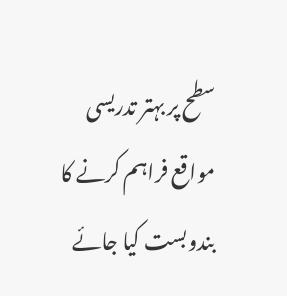سطح پر بہتر تدریسی
مواقع فراہم کرنے کا بندوبست کیا جائے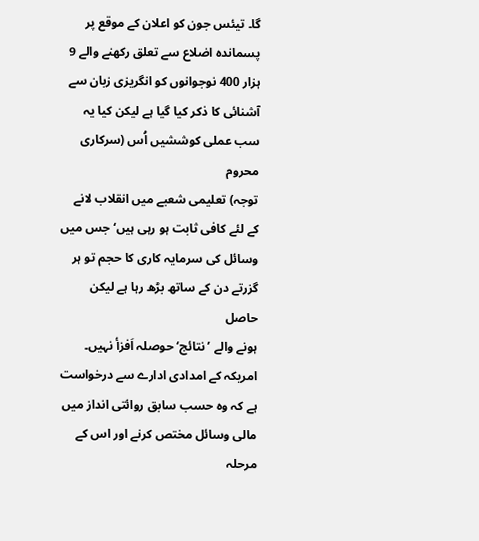گا۔ تیئس جون کو اعلان کے موقع پر
پسماندہ اضلاع سے تعلق رکھنے والے 9 ہزار 400 نوجوانوں کو انگریزی زبان سے
آشنائی کا ذکر کیا گیا ہے لیکن کیا یہ سب عملی کوششیں اُس (سرکاری محروم
توجہ) تعلیمی شعبے میں انقلاب لانے کے لئے کافی ثابت ہو رہی ہیں‘ جس میں
وسائل کی سرمایہ کاری کا حجم تو ہر گزرتے دن کے ساتھ بڑھ رہا ہے لیکن حاصل
ہونے والے ’نتائج‘ حوصلہ اَفزأ نہیں۔
امریکہ کے امدادی ادارے سے درخواست ہے کہ وہ حسب سابق روائتی انداز میں مالی وسائل مختص کرنے اور اس کے مرحلہ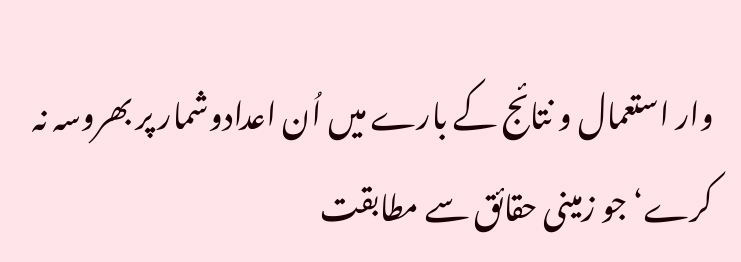وار استعمال و نتائج کے بارے میں اُن اعدادوشمار پر بھروسہ نہ کرے‘ جو زمینی حقائق سے مطابقت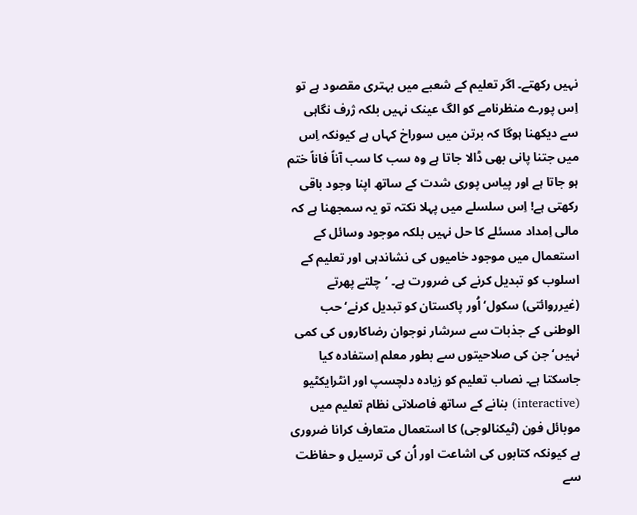نہیں رکھتے۔ اگر تعلیم کے شعبے میں بہتری مقصود ہے تو اِس پورے منظرنامے کو الگ عینک نہیں بلکہ ژرف نگاہی سے دیکھنا ہوگا کہ برتن میں سوراخ کہاں ہے کیونکہ اِس میں جتنا پانی بھی ڈالا جاتا ہے وہ سب کا سب آناً فاناً ختم ہو جاتا ہے اور پیاس پوری شدت کے ساتھ اپنا وجود باقی رکھتی ہے! اِس سلسلے میں پہلا نکتہ تو یہ سمجھنا ہے کہ مالی اِمداد مسئلے کا حل نہیں بلکہ موجود وسائل کے استعمال میں موجود خامیوں کی نشاندہی اور تعلیم کے اسلوب کو تبدیل کرنے کی ضرورت ہے۔ ’چلتے پھرتے (غیرروائتی) سکول‘ اُور پاکستان کو تبدیل کرنے‘ حب الوطنی کے جذبات سے سرشار نوجوان رضاکاروں کی کمی نہیں‘ جن کی صلاحیتوں سے بطور معلم اِستفادہ کیا جاسکتا ہے۔ نصاب تعلیم کو زیادہ دلچسپ اور انٹرایکٹیو (interactive) بنانے کے ساتھ فاصلاتی نظام تعلیم میں موبائل فون (ٹیکنالوجی) کا استعمال متعارف کرانا ضروری ہے کیونکہ کتابوں کی اشاعت اور اُن کی ترسیل و حفاظت سے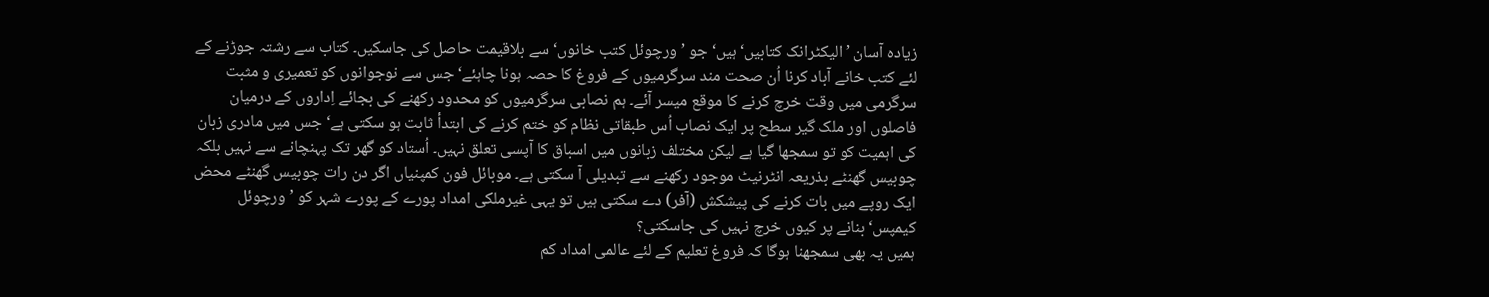زیادہ آسان ’الیکٹرانک کتابیں‘ ہیں‘ جو ’ورچوئل کتب خانوں‘ سے بلاقیمت حاصل کی جاسکیں۔ کتاب سے رشتہ جوڑنے کے لئے کتب خانے آباد کرنا اُن صحت مند سرگرمیوں کے فروغ کا حصہ ہونا چاہئے‘ جس سے نوجوانوں کو تعمیری و مثبت سرگرمی میں وقت خرچ کرنے کا موقع میسر آئے۔ ہم نصابی سرگرمیوں کو محدود رکھنے کی بجائے اِداروں کے درمیان فاصلوں اور ملک گیر سطح پر ایک نصاب اُس طبقاتی نظام کو ختم کرنے کی ابتدأ ثابت ہو سکتی ہے‘ جس میں مادری زبان کی اہمیت کو تو سمجھا گیا ہے لیکن مختلف زبانوں میں اسباق کا آپسی تعلق نہیں۔ اُستاد کو گھر تک پہنچانے سے نہیں بلکہ چوبیس گھنٹے بذریعہ انٹرنیٹ موجود رکھنے سے تبدیلی آ سکتی ہے۔ موبائل فون کمپنیاں اگر دن رات چوبیس گھنٹے محض ایک روپے میں بات کرنے کی پیشکش (آفر) دے سکتی ہیں تو یہی غیرملکی امداد پورے کے پورے شہر کو ’ورچوئل کیمپس‘ بنانے پر کیوں خرچ نہیں کی جاسکتی؟
ہمیں یہ بھی سمجھنا ہوگا کہ فروغ تعلیم کے لئے عالمی امداد کم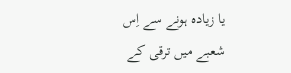یا زیادہ ہونے سے اِس شعبے میں ترقی کے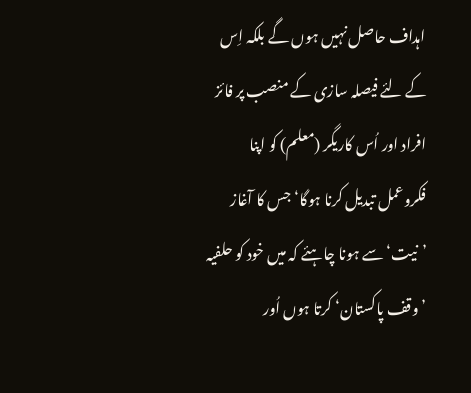اہداف حاصل نہیں ہوں گے بلکہ اِس کے لئے فیصلہ سازی کے منصب پر فائز افراد اور اُس کاریگر (معلم) کو اپنا فکروعمل تبدیل کرنا ہوگا‘ جس کا آغاز ’نیت‘ سے ہونا چاہئے کہ میں خود کو حلفیہ ’وقف پاکستان‘ کرتا ہوں اُور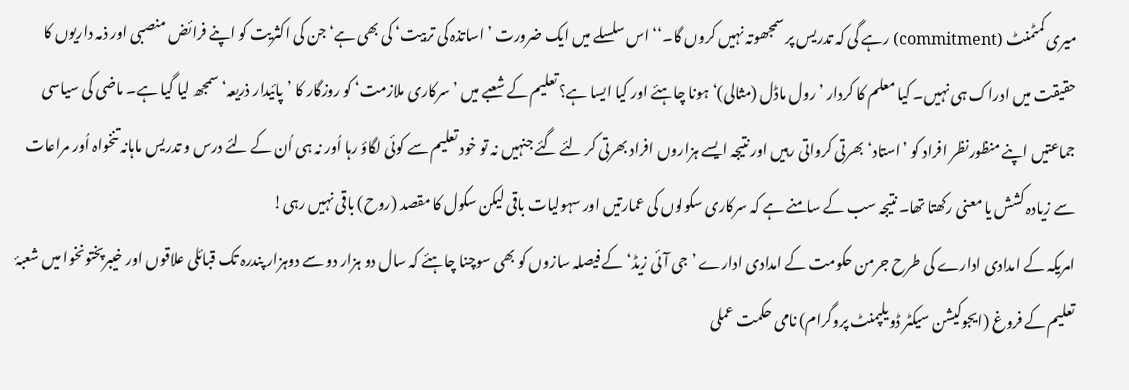میری کمٹمنٹ (commitment) رہے گی کہ تدریس پر سمجھوتہ نہیں کروں گا۔‘‘ اس سلسلے میں ایک ضرورت ’اساتذہ کی تربیت‘ کی بھی ہے‘ جن کی اکثریت کو اپنے فرائض منصبی اور ذمہ داریوں کا حقیقت میں ادراک ہی نہیں۔ کیا معلم کا کردار ’رول ماڈل (مثالی)‘ ہونا چاہئے اور کیا ایسا ہے؟ تعلیم کے شعبے میں ’سرکاری ملازمت‘ کو روزگار کا ’پائیدار ذریعہ‘ سمجھ لیا گیا ہے۔ ماضی کی سیاسی جماعتیں اپنے منظورنظر افراد کو ’استاد‘ بھرتی کرواتی رہیں اور نتیجہ ایسے ہزاروں افراد بھرتی کر لئے گئے جنہیں نہ تو خود تعلیم سے کوئی لگاؤ رہا اُور نہ ہی اُن کے لئے درس و تدریس ماہانہ تنخواہ اُور مراعات سے زیادہ کشش یا معنی رکھتا تھا۔ نتیجہ سب کے سامنے ہے کہ سرکاری سکولوں کی عمارتیں اور سہولیات باقی لیکن سکول کا مقصد (روح) باقی نہیں رہی!
امریکہ کے امدادی ادارے کی طرح جرمن حکومت کے امدادی ادارے ’جی آئی زیڈ‘ کے فیصلہ سازوں کو بھی سوچنا چاہئے کہ سال دو ہزار دو سے دوہزار پندرہ تک قبائلی علاقوں اور خیبرپختونخوا میں شعبۂ تعلیم کے فروغ (ایجوکیشن سیکٹر ڈویلپمنٹ پروگرام) نامی حکمت عملی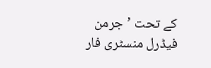کے تحت ’جرمن فیڈرل منسٹری فار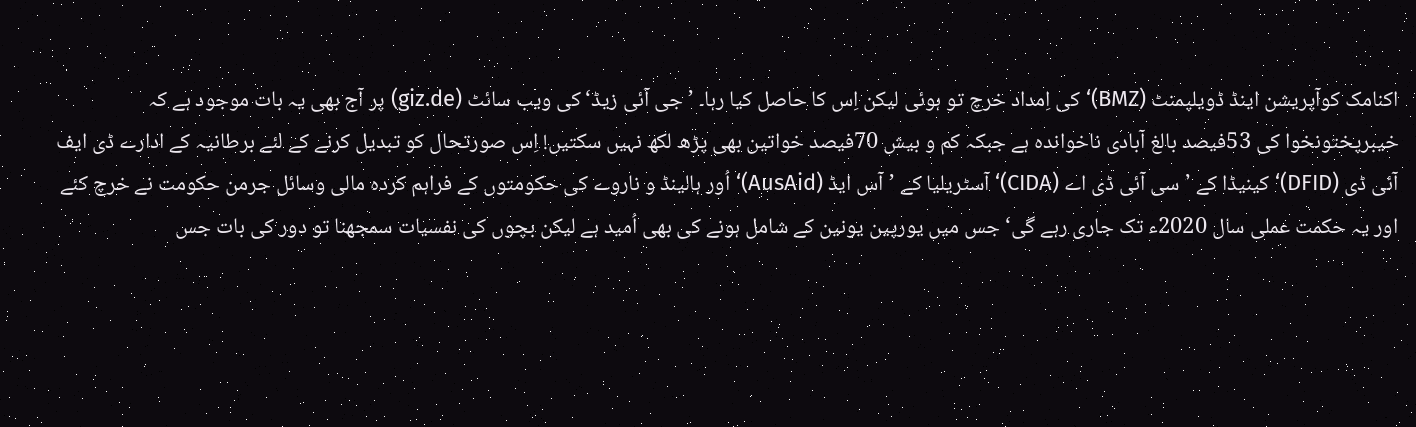اکنامک کوآپریشن اینڈ ڈویلپمنٹ (BMZ)‘ کی اِمداد خرچ تو ہوئی لیکن اِس کا حاصل کیا رہا۔ ’جی آئی زیڈ‘ کی ویب سائٹ (giz.de) پر آج بھی یہ بات موجود ہے کہ خیبرپختونخوا کی 53فیصد بالغ آبادی ناخواندہ ہے جبکہ کم و بیش 70فیصد خواتین بھی پڑھ لکھ نہیں سکتیں! اِس صورتحال کو تبدیل کرنے کے لئے برطانیہ کے ادارے ڈی ایف آئی ڈی (DFID)‘ کینیڈا کے ’سی آئی ڈی اے (CIDA)‘ آسٹریلیا کے ’آس ایڈ (AusAid)‘ اُور ہالینڈ و ناروے کی حکومتوں کے فراہم کردہ مالی وسائل جرمن حکومت نے خرچ کئے اور یہ حکمت عملی سال 2020ء تک جاری رہے گی‘ جس میں یورپین یونین کے شامل ہونے کی بھی اُمید ہے لیکن بچوں کی نفسیات سمجھنا تو دور کی بات جس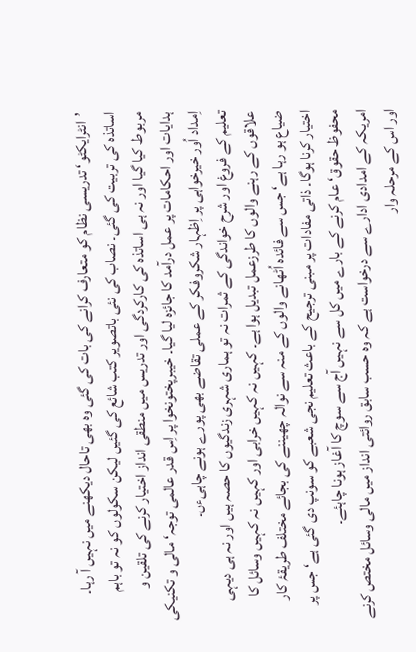’انٹرایکٹو‘ تدریسی نظام کو متعارف کرانے کی بات کی گئی وہ بھی تاحال دیکھنے میں نہیں آ رہا۔ اساتذہ کی تربیت کی گئی۔ نصاب کی نئی باتصویر کتب شائع کی گئیں لیکن سکولوں کو نہ تو باہم مربوط کیا گیا اور نہ ہی اساتذہ کی کارکردگی اور تدریس میں منطقی انداز اختیار کرنے کی تلقین و ہدایات اور احکامات پر عمل درآمد کا جائزہ لیا گیا۔ خیبرپختونخوا پر اِس قدر عالمی توجہ‘ مالی و تکنیکی اِمداد اُور خیرخواہی پر اِظہار شکروفکر کے عملی تقاضے بھی پورے ہونے چاہیءں۔
تعلیم کے فروغ اور شرح خواندگی کے ثمرات نہ تو ہماری شہری زندگیوں کا حصہ ہیں اور نہ ہی دیہی علاقوں کے رہنے والوں کا طرزعمل تبدیل ہوا ہے۔ کہیں نہ کہیں خرابی اور کہیں نہ کہیں وسائل کا ضیاع ہو رہا ہے‘ جس سے فائدہ اُٹھانے والوں کے منہ سے نوالہ چھیننے کی بجائے مختلف طریقۂ کار اختیار کرنا ہوگا۔ ذاتی مفادات پر مبنی ترجیح کے باعث تعلیم نجی شعبے کو سونپ دی گئی ہے‘ جس پر محفوظ حقوق‘ عام کرنے کے بارے میں کل سے نہیں آج سے سوچ کا آغاز ہونا چاہئے۔
امریکہ کے امدادی ادارے سے درخواست ہے کہ وہ حسب سابق روائتی انداز میں مالی وسائل مختص کرنے اور اس کے مرحلہ وار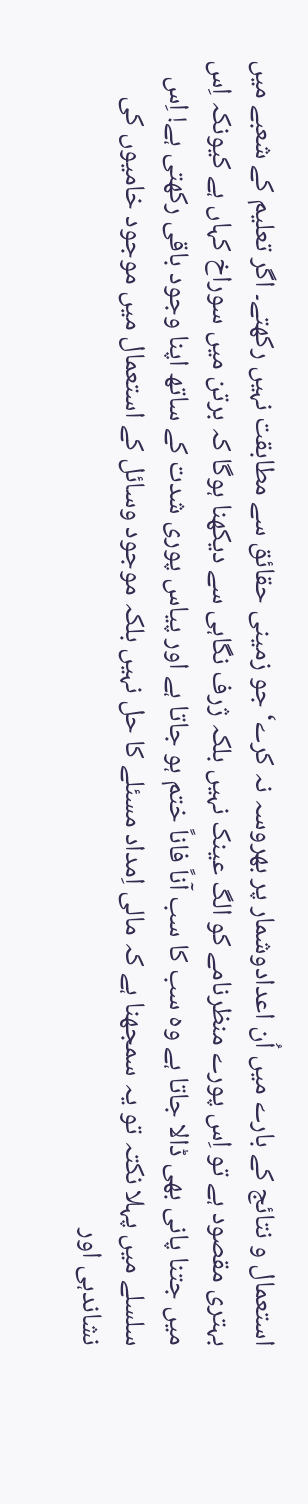استعمال و نتائج کے بارے میں اُن اعدادوشمار پر بھروسہ نہ کرے‘ جو زمینی حقائق سے مطابقت نہیں رکھتے۔ اگر تعلیم کے شعبے میں بہتری مقصود ہے تو اِس پورے منظرنامے کو الگ عینک نہیں بلکہ ژرف نگاہی سے دیکھنا ہوگا کہ برتن میں سوراخ کہاں ہے کیونکہ اِس میں جتنا پانی بھی ڈالا جاتا ہے وہ سب کا سب آناً فاناً ختم ہو جاتا ہے اور پیاس پوری شدت کے ساتھ اپنا وجود باقی رکھتی ہے! اِس سلسلے میں پہلا نکتہ تو یہ سمجھنا ہے کہ مالی اِمداد مسئلے کا حل نہیں بلکہ موجود وسائل کے استعمال میں موجود خامیوں کی نشاندہی اور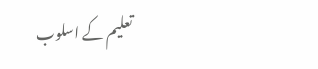تعلیم کے اسلوب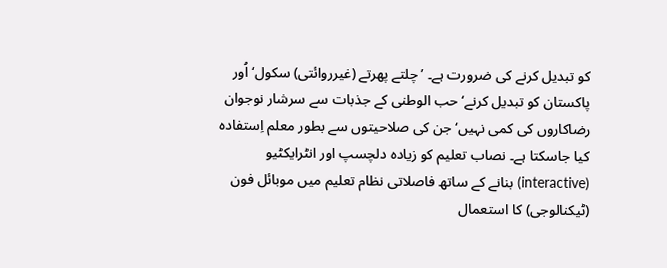کو تبدیل کرنے کی ضرورت ہے۔ ’چلتے پھرتے (غیرروائتی) سکول‘ اُور پاکستان کو تبدیل کرنے‘ حب الوطنی کے جذبات سے سرشار نوجوان رضاکاروں کی کمی نہیں‘ جن کی صلاحیتوں سے بطور معلم اِستفادہ کیا جاسکتا ہے۔ نصاب تعلیم کو زیادہ دلچسپ اور انٹرایکٹیو (interactive) بنانے کے ساتھ فاصلاتی نظام تعلیم میں موبائل فون (ٹیکنالوجی) کا استعمال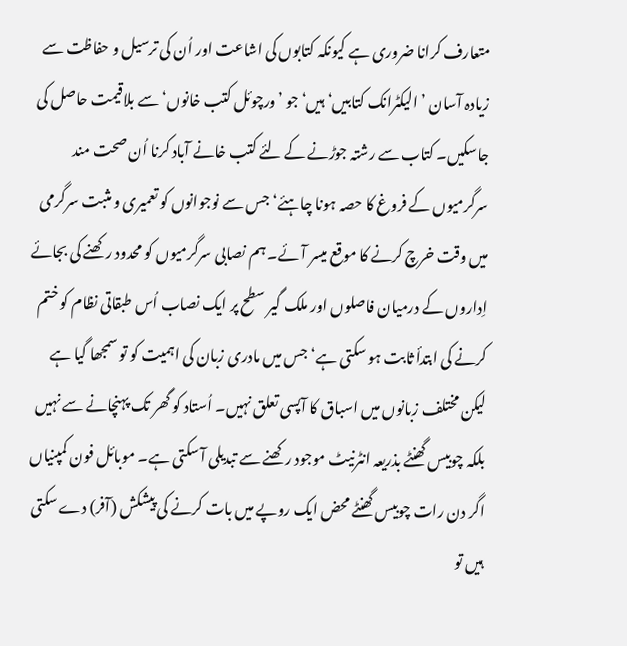متعارف کرانا ضروری ہے کیونکہ کتابوں کی اشاعت اور اُن کی ترسیل و حفاظت سے زیادہ آسان ’الیکٹرانک کتابیں‘ ہیں‘ جو ’ورچوئل کتب خانوں‘ سے بلاقیمت حاصل کی جاسکیں۔ کتاب سے رشتہ جوڑنے کے لئے کتب خانے آباد کرنا اُن صحت مند سرگرمیوں کے فروغ کا حصہ ہونا چاہئے‘ جس سے نوجوانوں کو تعمیری و مثبت سرگرمی میں وقت خرچ کرنے کا موقع میسر آئے۔ ہم نصابی سرگرمیوں کو محدود رکھنے کی بجائے اِداروں کے درمیان فاصلوں اور ملک گیر سطح پر ایک نصاب اُس طبقاتی نظام کو ختم کرنے کی ابتدأ ثابت ہو سکتی ہے‘ جس میں مادری زبان کی اہمیت کو تو سمجھا گیا ہے لیکن مختلف زبانوں میں اسباق کا آپسی تعلق نہیں۔ اُستاد کو گھر تک پہنچانے سے نہیں بلکہ چوبیس گھنٹے بذریعہ انٹرنیٹ موجود رکھنے سے تبدیلی آ سکتی ہے۔ موبائل فون کمپنیاں اگر دن رات چوبیس گھنٹے محض ایک روپے میں بات کرنے کی پیشکش (آفر) دے سکتی ہیں تو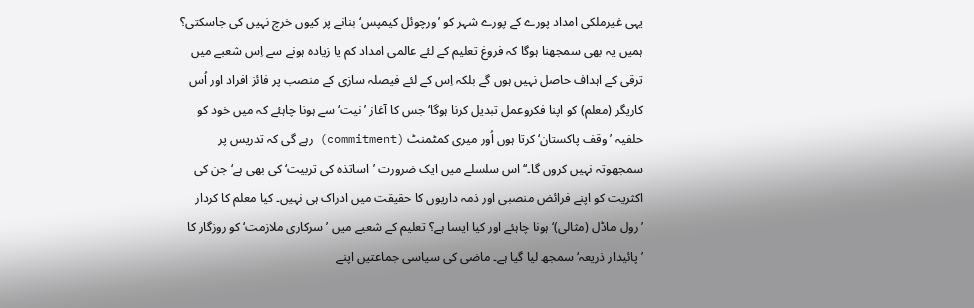یہی غیرملکی امداد پورے کے پورے شہر کو ’ورچوئل کیمپس‘ بنانے پر کیوں خرچ نہیں کی جاسکتی؟
ہمیں یہ بھی سمجھنا ہوگا کہ فروغ تعلیم کے لئے عالمی امداد کم یا زیادہ ہونے سے اِس شعبے میں ترقی کے اہداف حاصل نہیں ہوں گے بلکہ اِس کے لئے فیصلہ سازی کے منصب پر فائز افراد اور اُس کاریگر (معلم) کو اپنا فکروعمل تبدیل کرنا ہوگا‘ جس کا آغاز ’نیت‘ سے ہونا چاہئے کہ میں خود کو حلفیہ ’وقف پاکستان‘ کرتا ہوں اُور میری کمٹمنٹ (commitment) رہے گی کہ تدریس پر سمجھوتہ نہیں کروں گا۔‘‘ اس سلسلے میں ایک ضرورت ’اساتذہ کی تربیت‘ کی بھی ہے‘ جن کی اکثریت کو اپنے فرائض منصبی اور ذمہ داریوں کا حقیقت میں ادراک ہی نہیں۔ کیا معلم کا کردار ’رول ماڈل (مثالی)‘ ہونا چاہئے اور کیا ایسا ہے؟ تعلیم کے شعبے میں ’سرکاری ملازمت‘ کو روزگار کا ’پائیدار ذریعہ‘ سمجھ لیا گیا ہے۔ ماضی کی سیاسی جماعتیں اپنے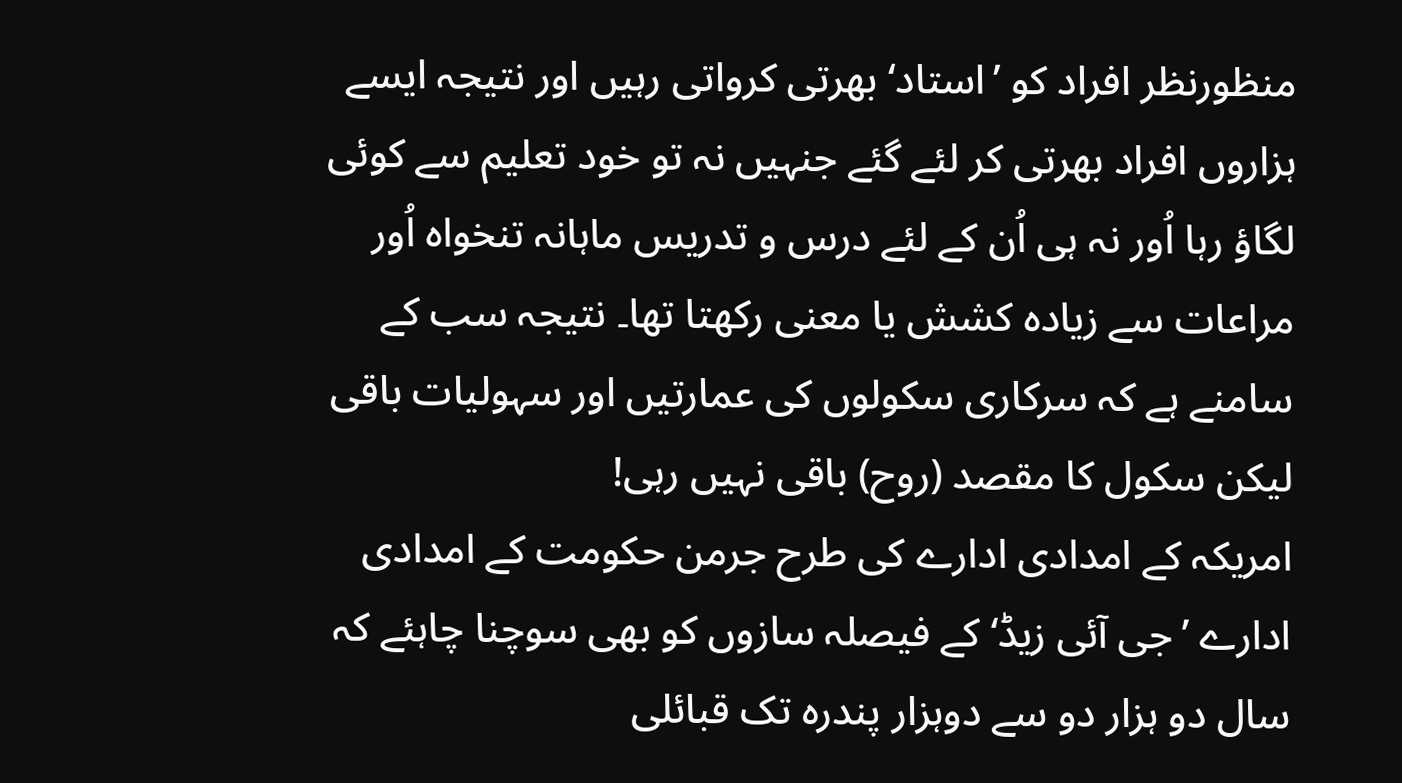منظورنظر افراد کو ’استاد‘ بھرتی کرواتی رہیں اور نتیجہ ایسے ہزاروں افراد بھرتی کر لئے گئے جنہیں نہ تو خود تعلیم سے کوئی لگاؤ رہا اُور نہ ہی اُن کے لئے درس و تدریس ماہانہ تنخواہ اُور مراعات سے زیادہ کشش یا معنی رکھتا تھا۔ نتیجہ سب کے سامنے ہے کہ سرکاری سکولوں کی عمارتیں اور سہولیات باقی لیکن سکول کا مقصد (روح) باقی نہیں رہی!
امریکہ کے امدادی ادارے کی طرح جرمن حکومت کے امدادی ادارے ’جی آئی زیڈ‘ کے فیصلہ سازوں کو بھی سوچنا چاہئے کہ سال دو ہزار دو سے دوہزار پندرہ تک قبائلی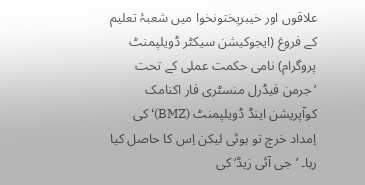علاقوں اور خیبرپختونخوا میں شعبۂ تعلیم کے فروغ (ایجوکیشن سیکٹر ڈویلپمنٹ پروگرام) نامی حکمت عملی کے تحت ’جرمن فیڈرل منسٹری فار اکنامک کوآپریشن اینڈ ڈویلپمنٹ (BMZ)‘ کی اِمداد خرچ تو ہوئی لیکن اِس کا حاصل کیا رہا۔ ’جی آئی زیڈ‘ کی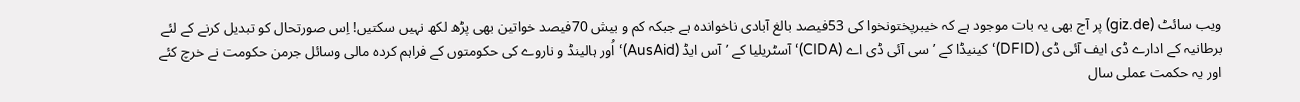ویب سائٹ (giz.de) پر آج بھی یہ بات موجود ہے کہ خیبرپختونخوا کی 53فیصد بالغ آبادی ناخواندہ ہے جبکہ کم و بیش 70فیصد خواتین بھی پڑھ لکھ نہیں سکتیں! اِس صورتحال کو تبدیل کرنے کے لئے برطانیہ کے ادارے ڈی ایف آئی ڈی (DFID)‘ کینیڈا کے ’سی آئی ڈی اے (CIDA)‘ آسٹریلیا کے ’آس ایڈ (AusAid)‘ اُور ہالینڈ و ناروے کی حکومتوں کے فراہم کردہ مالی وسائل جرمن حکومت نے خرچ کئے اور یہ حکمت عملی سال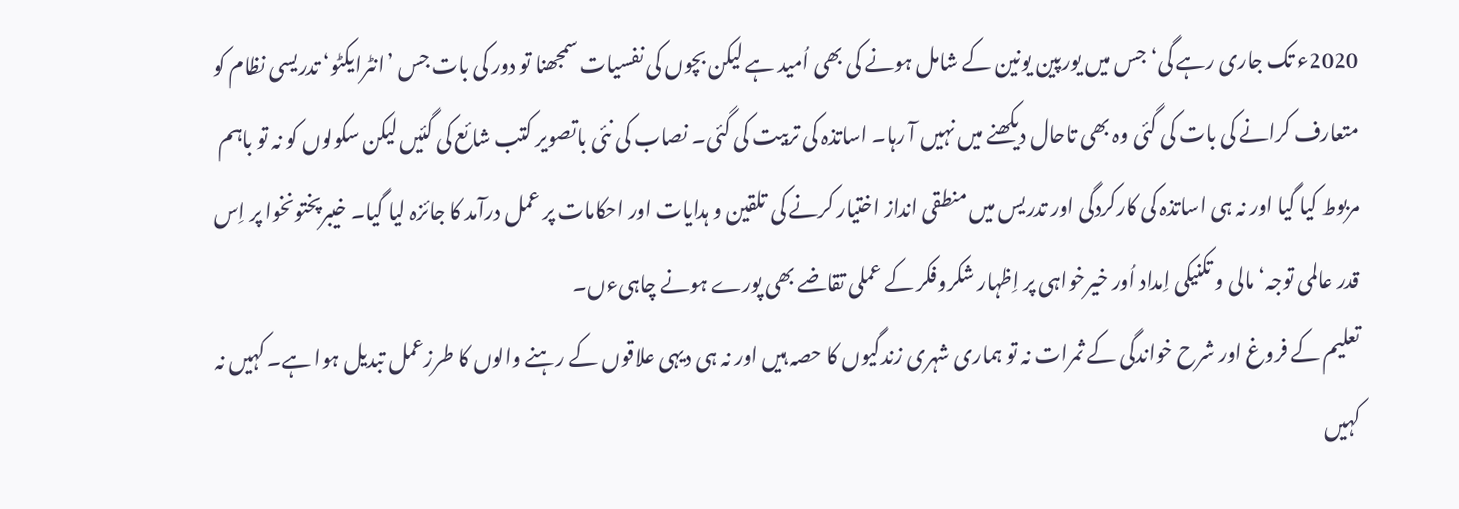2020ء تک جاری رہے گی‘ جس میں یورپین یونین کے شامل ہونے کی بھی اُمید ہے لیکن بچوں کی نفسیات سمجھنا تو دور کی بات جس ’انٹرایکٹو‘ تدریسی نظام کو متعارف کرانے کی بات کی گئی وہ بھی تاحال دیکھنے میں نہیں آ رہا۔ اساتذہ کی تربیت کی گئی۔ نصاب کی نئی باتصویر کتب شائع کی گئیں لیکن سکولوں کو نہ تو باہم مربوط کیا گیا اور نہ ہی اساتذہ کی کارکردگی اور تدریس میں منطقی انداز اختیار کرنے کی تلقین و ہدایات اور احکامات پر عمل درآمد کا جائزہ لیا گیا۔ خیبرپختونخوا پر اِس قدر عالمی توجہ‘ مالی و تکنیکی اِمداد اُور خیرخواہی پر اِظہار شکروفکر کے عملی تقاضے بھی پورے ہونے چاہیءں۔
تعلیم کے فروغ اور شرح خواندگی کے ثمرات نہ تو ہماری شہری زندگیوں کا حصہ ہیں اور نہ ہی دیہی علاقوں کے رہنے والوں کا طرزعمل تبدیل ہوا ہے۔ کہیں نہ کہیں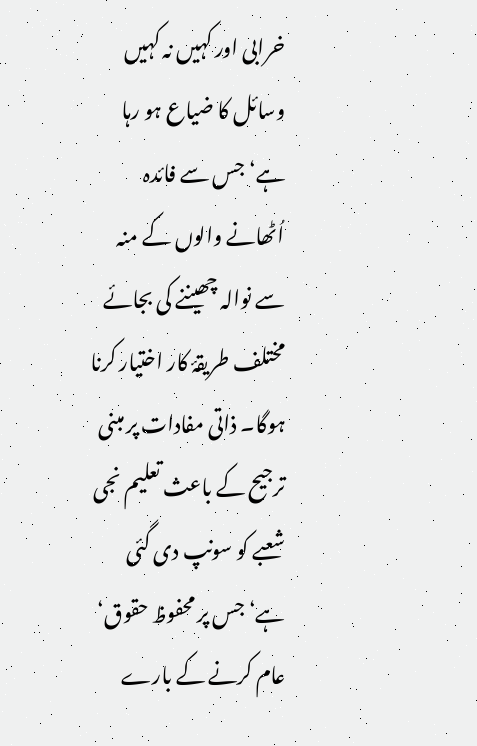خرابی اور کہیں نہ کہیں وسائل کا ضیاع ہو رہا ہے‘ جس سے فائدہ اُٹھانے والوں کے منہ سے نوالہ چھیننے کی بجائے مختلف طریقۂ کار اختیار کرنا ہوگا۔ ذاتی مفادات پر مبنی ترجیح کے باعث تعلیم نجی شعبے کو سونپ دی گئی ہے‘ جس پر محفوظ حقوق‘ عام کرنے کے بارے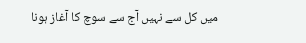میں کل سے نہیں آج سے سوچ کا آغاز ہونا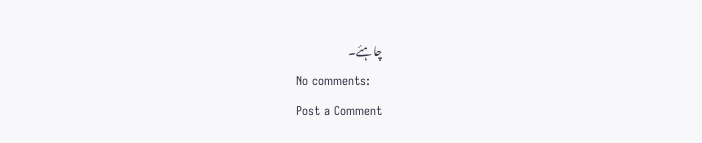چاہئے۔
No comments:
Post a Comment